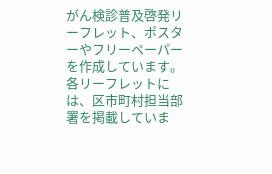がん検診普及啓発リーフレット、ポスターやフリーペーパーを作成しています。
各リーフレットには、区市町村担当部署を掲載していま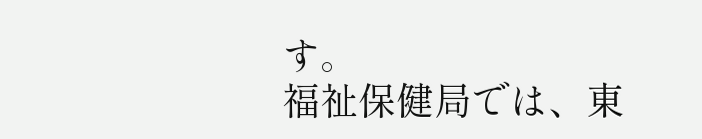す。
福祉保健局では、東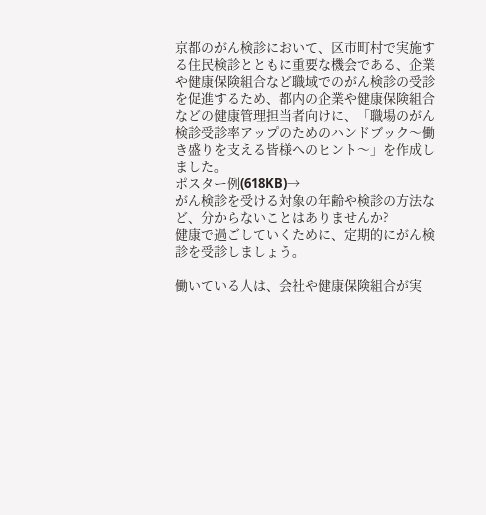京都のがん検診において、区市町村で実施する住民検診とともに重要な機会である、企業や健康保険組合など職域でのがん検診の受診を促進するため、都内の企業や健康保険組合などの健康管理担当者向けに、「職場のがん検診受診率アップのためのハンドブック〜働き盛りを支える皆様へのヒント〜」を作成しました。
ポスター例(618KB)→
がん検診を受ける対象の年齢や検診の方法など、分からないことはありませんか?
健康で過ごしていくために、定期的にがん検診を受診しましょう。

働いている人は、会社や健康保険組合が実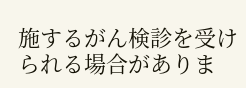施するがん検診を受けられる場合がありま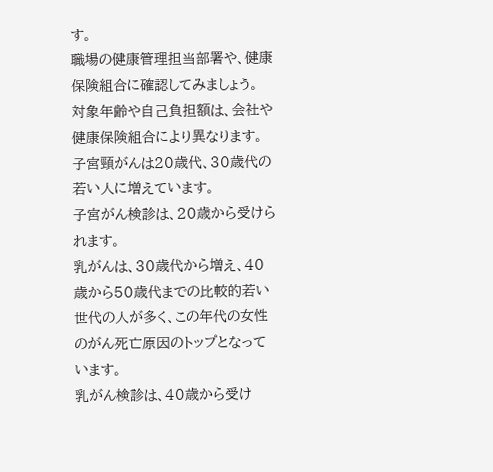す。
職場の健康管理担当部署や、健康保険組合に確認してみましょう。
対象年齢や自己負担額は、会社や健康保険組合により異なります。
子宮頸がんは20歳代、30歳代の若い人に増えています。
子宮がん検診は、20歳から受けられます。
乳がんは、30歳代から増え、40歳から50歳代までの比較的若い世代の人が多く、この年代の女性のがん死亡原因のトップとなっています。
乳がん検診は、40歳から受け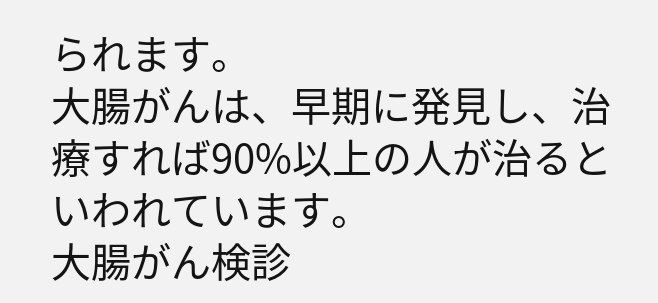られます。
大腸がんは、早期に発見し、治療すれば90%以上の人が治るといわれています。
大腸がん検診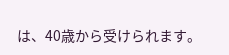は、40歳から受けられます。